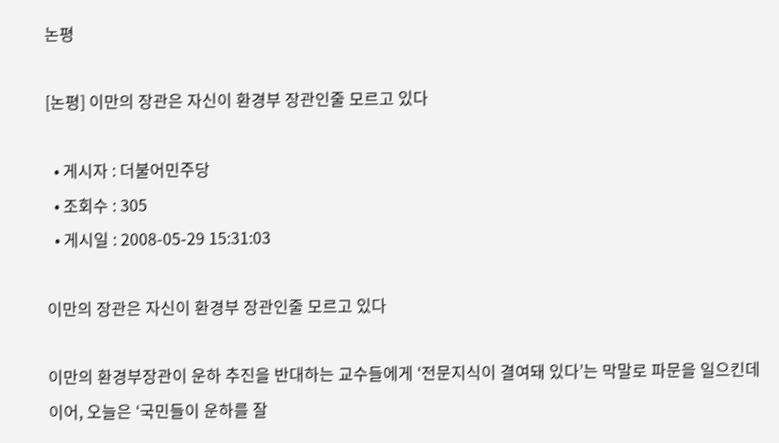논평

[논평] 이만의 장관은 자신이 환경부 장관인줄 모르고 있다

  • 게시자 : 더불어민주당
  • 조회수 : 305
  • 게시일 : 2008-05-29 15:31:03

이만의 장관은 자신이 환경부 장관인줄 모르고 있다

이만의 환경부장관이 운하 추진을 반대하는 교수들에게 ‘전문지식이 결여돼 있다’는 막말로 파문을 일으킨데 이어, 오늘은 ‘국민들이 운하를 잘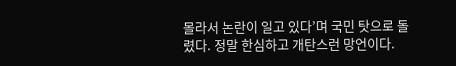몰라서 논란이 일고 있다’며 국민 탓으로 돌렸다. 정말 한심하고 개탄스런 망언이다.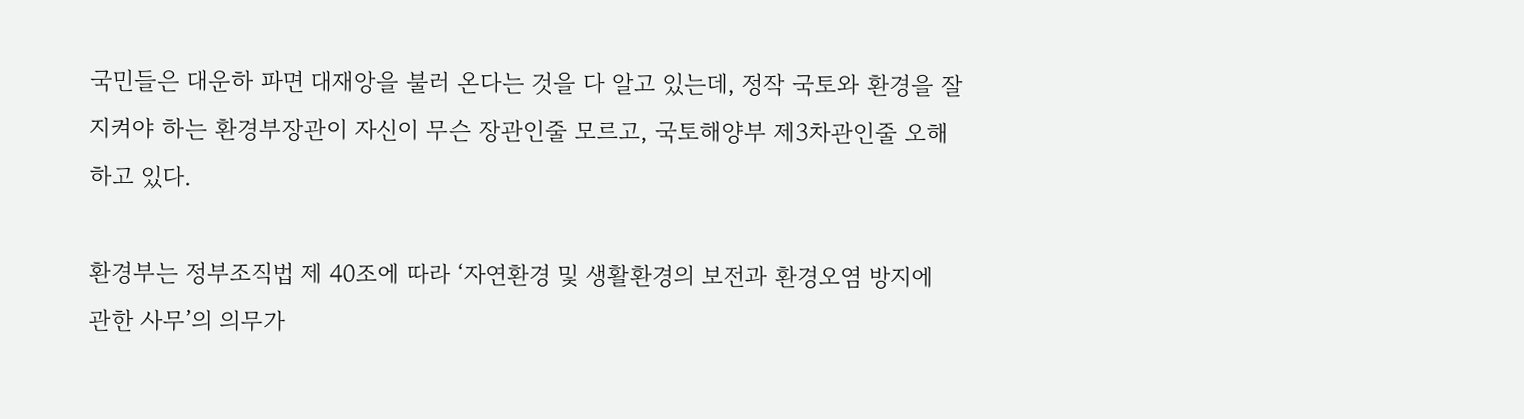국민들은 대운하 파면 대재앙을 불러 온다는 것을 다 알고 있는데, 정작 국토와 환경을 잘 지켜야 하는 환경부장관이 자신이 무슨 장관인줄 모르고, 국토해양부 제3차관인줄 오해하고 있다.

환경부는 정부조직법 제 40조에 따라 ‘자연환경 및 생활환경의 보전과 환경오염 방지에 관한 사무’의 의무가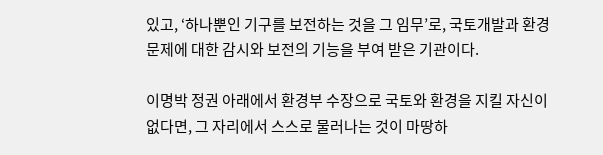있고, ‘하나뿐인 기구를 보전하는 것을 그 임무’로, 국토개발과 환경문제에 대한 감시와 보전의 기능을 부여 받은 기관이다.

이명박 정권 아래에서 환경부 수장으로 국토와 환경을 지킬 자신이 없다면, 그 자리에서 스스로 물러나는 것이 마땅하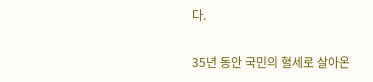다.

35년 동안 국민의 혈세로 살아온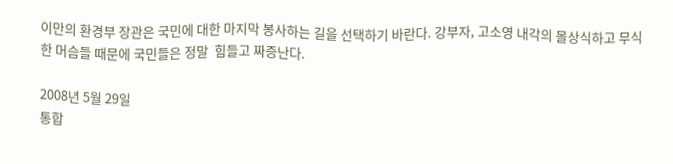이만의 환경부 장관은 국민에 대한 마지막 봉사하는 길을 선택하기 바란다. 강부자, 고소영 내각의 몰상식하고 무식한 머슴들 때문에 국민들은 정말  힘들고 짜증난다.

2008년 5월 29일
통합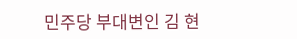민주당 부대변인 김 현